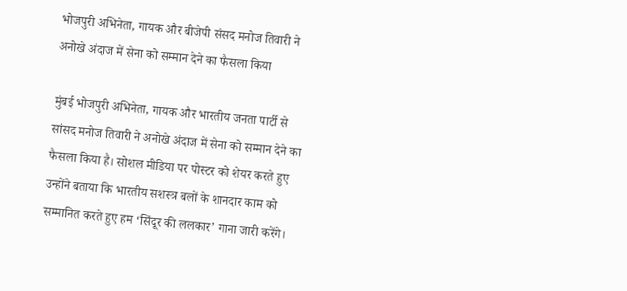भोजपुरी अभिनेता, गायक और बीजेपी संसद मनोज तिवारी ने अनोखे अंदाज में सेना को सम्मान देने का फैसला किया

मुंबई भोजपुरी अभिनेता, गायक और भारतीय जनता पार्टी से सांसद मनोज तिवारी ने अनोखे अंदाज में सेना को सम्मान देने का फैसला किया है। सोशल मीडिया पर पोस्टर को शेयर करते हुए उन्होंने बताया कि भारतीय सशस्त्र बलों के शानदार काम को सम्मानित करते हुए हम ‘सिंदूर की ललकार’ गाना जारी करेंगे।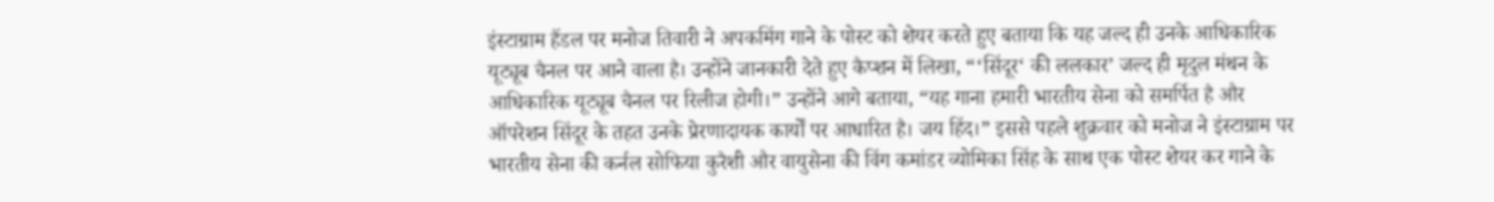इंस्टाग्राम हैंडल पर मनोज तिवारी ने अपकमिंग गाने के पोस्ट को शेयर करते हुए बताया कि यह जल्द ही उनके आधिकारिक यूट्यूब चैनल पर आने वाला है। उन्होंने जानकारी देते हुए कैप्शन में लिखा, “‘सिंदूर‘ की ललकार’ जल्द ही मृदुल मंथन के आधिकारिक यूट्यूब चैनल पर रिलीज होगी।” उन्होंने आगे बताया, “यह गाना हमारी भारतीय सेना को समर्पित है और ऑपरेशन सिंदूर के तहत उनके प्रेरणादायक कार्यों पर आधारित है। जय हिंद।” इससे पहले शुक्रवार को मनोज ने इंस्टाग्राम पर भारतीय सेना की कर्नल सोफिया कुरैशी और वायुसेना की विंग कमांडर व्योमिका सिंह के साथ एक पोस्ट शेयर कर गाने के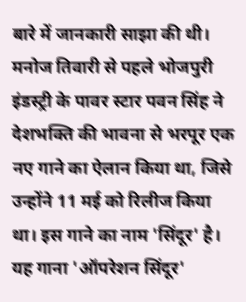बारे में जानकारी साझा की थी। मनोज तिवारी से पहले भोजपुरी इंडस्ट्री के पावर स्टार पवन सिंह ने देशभक्ति की भावना से भरपूर एक नए गाने का ऐलान किया था, जिसे उन्होंने 11 मई को रिलीज किया था। इस गाने का नाम 'सिंदूर' है। यह गाना 'ऑपरेशन सिंदूर'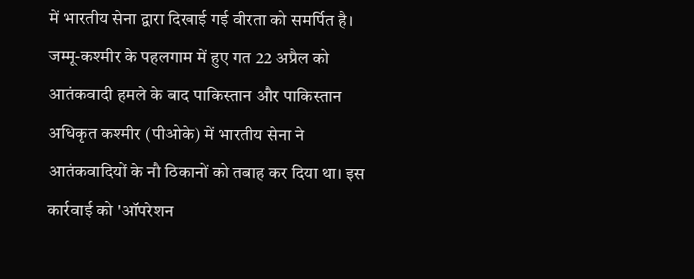में भारतीय सेना द्वारा दिखाई गई वीरता को समर्पित है। जम्मू-कश्मीर के पहलगाम में हुए गत 22 अप्रैल को आतंकवादी हमले के बाद पाकिस्तान और पाकिस्तान अधिकृत कश्मीर (पीओके) में भारतीय सेना ने आतंकवादियों के नौ ठिकानों को तबाह कर दिया था। इस कार्रवाई को 'ऑपरेशन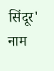सिंदूर' नाम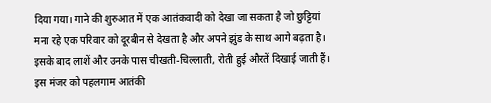दिया गया। गाने की शुरुआत में एक आतंकवादी को देखा जा सकता है जो छुट्टियां मना रहे एक परिवार को दूरबीन से देखता है और अपने झुंड के साथ आगे बढ़ता है। इसके बाद लाशें और उनके पास चीखती-चिल्लाती, रोती हुई औरतें दिखाई जाती हैं। इस मंजर को पहलगाम आतंकी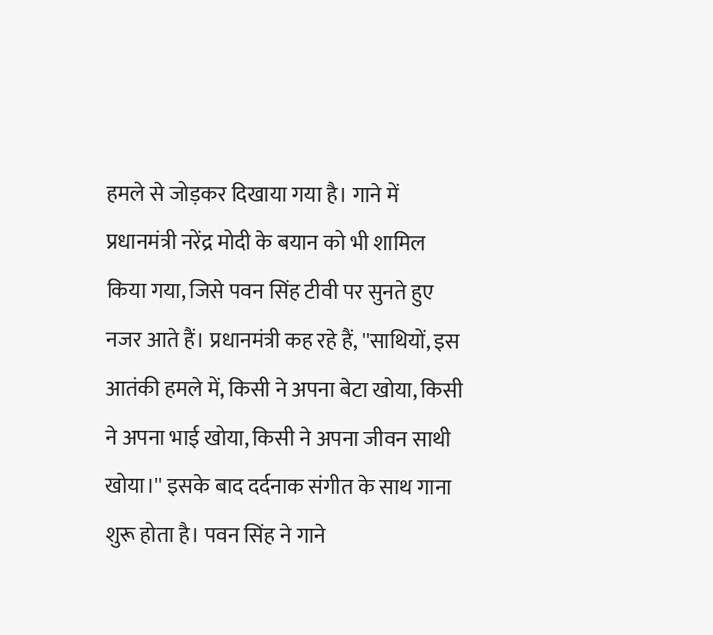हमले से जोड़कर दिखाया गया है। गाने में प्रधानमंत्री नरेंद्र मोदी के बयान को भी शामिल किया गया, जिसे पवन सिंह टीवी पर सुनते हुए नजर आते हैं। प्रधानमंत्री कह रहे हैं, ''साथियों, इस आतंकी हमले में, किसी ने अपना बेटा खोया, किसी ने अपना भाई खोया, किसी ने अपना जीवन साथी खोया।'' इसके बाद दर्दनाक संगीत के साथ गाना शुरू होता है। पवन सिंह ने गाने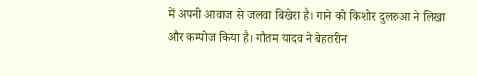में अपनी आवाज से जलवा बिखेरा है। गाने को किशोर दुलरुआ ने लिखा और कम्पोज किया है। गौतम यादव ने बेहतरीन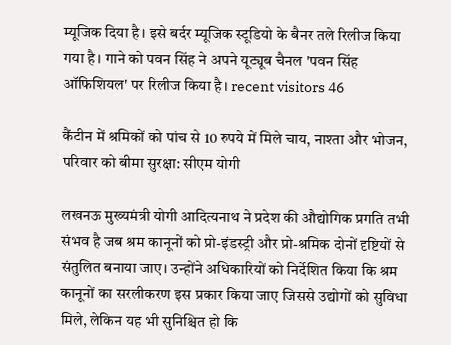म्यूजिक दिया है। इसे बर्दर म्यूजिक स्टूडियो के बैनर तले रिलीज किया गया है। गाने को पवन सिंह ने अपने यूट्यूब चैनल 'पवन सिंह ऑफिशियल' पर रिलीज किया है। recent visitors 46

कैंटीन में श्रमिकों को पांच से 10 रुपये में मिले चाय, नाश्ता और भोजन, परिवार को बीमा सुरक्षा: सीएम योगी

लखनऊ मुख्यमंत्री योगी आदित्यनाथ ने प्रदेश की औद्योगिक प्रगति तभी संभव है जब श्रम कानूनों को प्रो-इंडस्ट्री और प्रो-श्रमिक दोनों दृष्टियों से संतुलित बनाया जाए। उन्होंने अधिकारियों को निर्देशित किया कि श्रम कानूनों का सरलीकरण इस प्रकार किया जाए जिससे उद्योगों को सुविधा मिले, लेकिन यह भी सुनिश्चित हो कि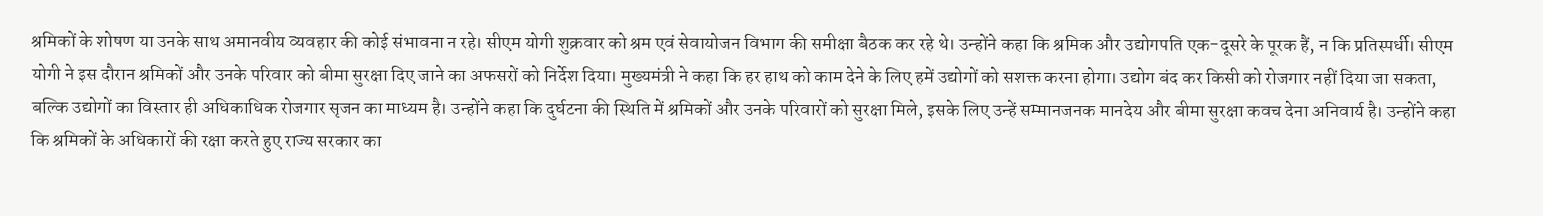श्रमिकों के शोषण या उनके साथ अमानवीय व्यवहार की कोई संभावना न रहे। सीएम योगी शुक्रवार को श्रम एवं सेवायोजन विभाग की समीक्षा बैठक कर रहे थे। उन्होंने कहा कि श्रमिक और उद्योगपति एक-दूसरे के पूरक हैं, न कि प्रतिस्पर्धी। सीएम योगी ने इस दौरान श्रमिकों और उनके परिवार को बीमा सुरक्षा दिए जाने का अफसरों को निर्देश दिया। मुख्यमंत्री ने कहा कि हर हाथ को काम देने के लिए हमें उद्योगों को सशक्त करना होगा। उद्योग बंद कर किसी को रोजगार नहीं दिया जा सकता, बल्कि उद्योगों का विस्तार ही अधिकाधिक रोजगार सृजन का माध्यम है। उन्होंने कहा कि दुर्घटना की स्थिति में श्रमिकों और उनके परिवारों को सुरक्षा मिले, इसके लिए उन्हें सम्मानजनक मानदेय और बीमा सुरक्षा कवच देना अनिवार्य है। उन्होंने कहा कि श्रमिकों के अधिकारों की रक्षा करते हुए राज्य सरकार का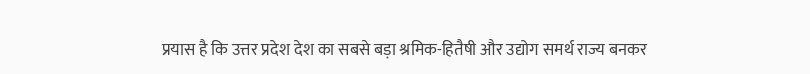प्रयास है कि उत्तर प्रदेश देश का सबसे बड़ा श्रमिक-हितैषी और उद्योग समर्थ राज्य बनकर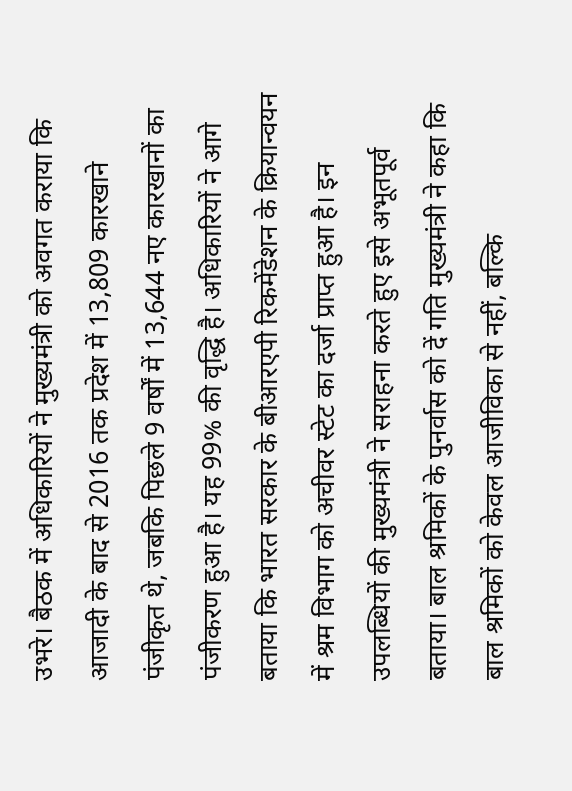उभरे। बैठक में अधिकारियों ने मुख्यमंत्री को अवगत कराया कि आजादी के बाद से 2016 तक प्रदेश में 13,809 कारखाने पंजीकृत थे, जबकि पिछले 9 वर्षों में 13,644 नए कारखानों का पंजीकरण हुआ है। यह 99% की वृद्धि है। अधिकारियों ने आगे बताया कि भारत सरकार के बीआरएपी रिकमेंडेशन के क्रियान्वयन में श्रम विभाग को अचीवर स्टेट का दर्जा प्राप्त हुआ है। इन उपलब्धियों की मुख्यमंत्री ने सराहना करते हुए इसे अभूतपूर्व बताया। बाल श्रमिकों के पुनर्वास को दें गति मुख्यमंत्री ने कहा कि बाल श्रमिकों को केवल आजीविका से नहीं, बल्कि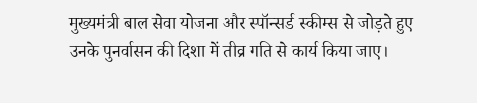मुख्यमंत्री बाल सेवा योजना और स्पॉन्सर्ड स्कीम्स से जोड़ते हुए उनके पुनर्वासन की दिशा में तीव्र गति से कार्य किया जाए।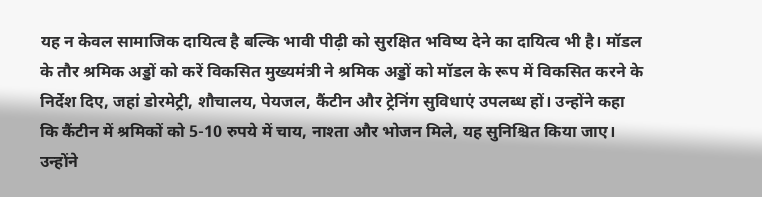यह न केवल सामाजिक दायित्व है बल्कि भावी पीढ़ी को सुरक्षित भविष्य देने का दायित्व भी है। मॉडल के तौर श्रमिक अड्डों को करें विकसित मुख्यमंत्री ने श्रमिक अड्डों को मॉडल के रूप में विकसित करने के निर्देश दिए, जहां डोरमेट्री, शौचालय, पेयजल, कैंटीन और ट्रेनिंग सुविधाएं उपलब्ध हों। उन्होंने कहा कि कैंटीन में श्रमिकों को 5-10 रुपये में चाय, नाश्ता और भोजन मिले, यह सुनिश्चित किया जाए। उन्होंने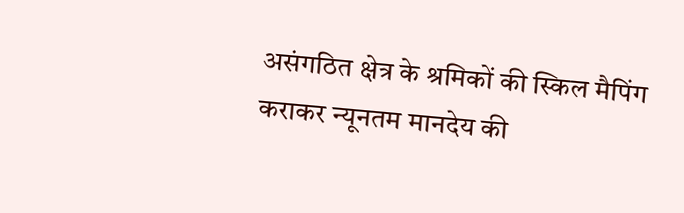असंगठित क्षेत्र के श्रमिकों की स्किल मैपिंग कराकर न्यूनतम मानदेय की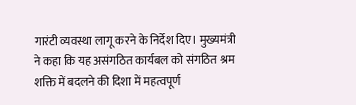गारंटी व्यवस्था लागू करने के निर्देश दिए। मुख्यमंत्री ने कहा कि यह असंगठित कार्यबल को संगठित श्रम शक्ति में बदलने की दिशा में महत्वपूर्ण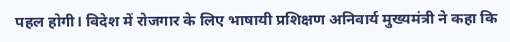पहल होगी। विदेश में रोजगार के लिए भाषायी प्रशिक्षण अनिवार्य मुख्यमंत्री ने कहा कि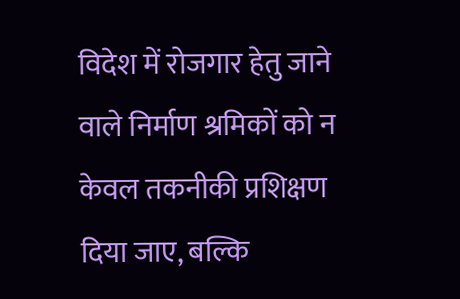विदेश में रोजगार हेतु जाने वाले निर्माण श्रमिकों को न केवल तकनीकी प्रशिक्षण दिया जाए, बल्कि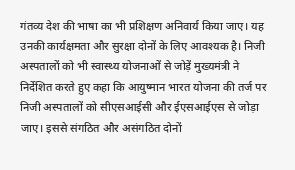गंतव्य देश की भाषा का भी प्रशिक्षण अनिवार्य किया जाए। यह उनकी कार्यक्षमता और सुरक्षा दोनों के लिए आवश्यक है। निजी अस्पतालों को भी स्वास्थ्य योजनाओं से जोड़ें मुख्यमंत्री ने निर्देशित करते हुए कहा कि आयुष्मान भारत योजना की तर्ज पर निजी अस्पतालों को सीएसआईसी और ईएसआईएस से जोड़ा जाए। इससे संगठित और असंगठित दोनों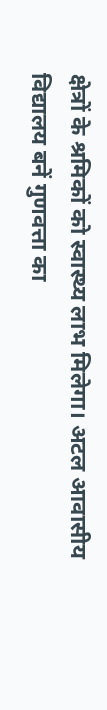क्षेत्रों के श्रमिकों को स्वास्थ्य लाभ मिलेगा। अटल आवासीय विद्यालय बनें गुणवत्ता का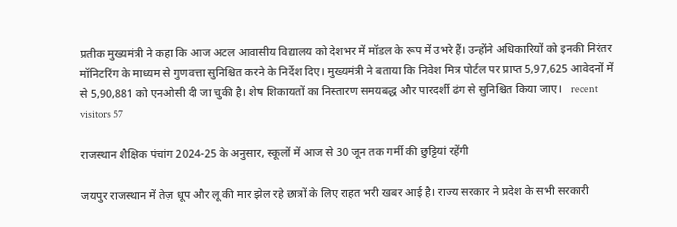प्रतीक मुख्यमंत्री ने कहा कि आज अटल आवासीय विद्यालय को देशभर में मॉडल के रूप में उभरे हैं। उन्होंने अधिकारियों को इनकी निरंतर मॉनिटरिंग के माध्यम से गुणवत्ता सुनिश्चित करने के निर्देश दिए। मुख्यमंत्री ने बताया कि निवेश मित्र पोर्टल पर प्राप्त 5,97,625 आवेदनों में से 5,90,881 को एनओसी दी जा चुकी है। शेष शिकायतों का निस्तारण समयबद्ध और पारदर्शी ढंग से सुनिश्चित किया जाए।   recent visitors 57

राजस्थान शैक्षिक पंचांग 2024-25 के अनुसार, स्कूलों में आज से 30 जून तक गर्मी की छुट्टियां रहेंगी

जयपुर राजस्थान में तेज़ धूप और लू की मार झेल रहे छात्रों के लिए राहत भरी खबर आई है। राज्य सरकार ने प्रदेश के सभी सरकारी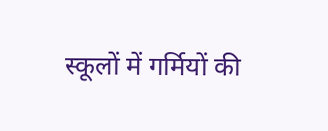स्कूलों में गर्मियों की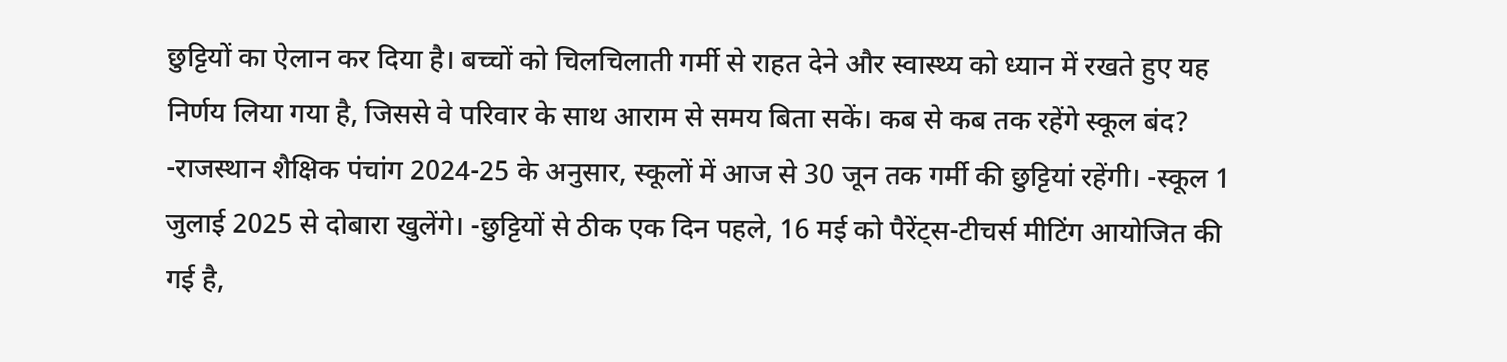छुट्टियों का ऐलान कर दिया है। बच्चों को चिलचिलाती गर्मी से राहत देने और स्वास्थ्य को ध्यान में रखते हुए यह निर्णय लिया गया है, जिससे वे परिवार के साथ आराम से समय बिता सकें। कब से कब तक रहेंगे स्कूल बंद? -राजस्थान शैक्षिक पंचांग 2024-25 के अनुसार, स्कूलों में आज से 30 जून तक गर्मी की छुट्टियां रहेंगी। -स्कूल 1 जुलाई 2025 से दोबारा खुलेंगे। -छुट्टियों से ठीक एक दिन पहले, 16 मई को पैरेंट्स-टीचर्स मीटिंग आयोजित की गई है,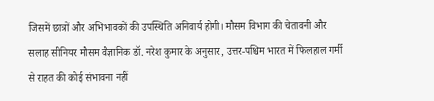जिसमें छात्रों और अभिभावकों की उपस्थिति अनिवार्य होगी। मौसम विभाग की चेतावनी और सलाह सीनियर मौसम वैज्ञानिक डॉ. नरेश कुमार के अनुसार, उत्तर-पश्चिम भारत में फिलहाल गर्मी से राहत की कोई संभावना नहीं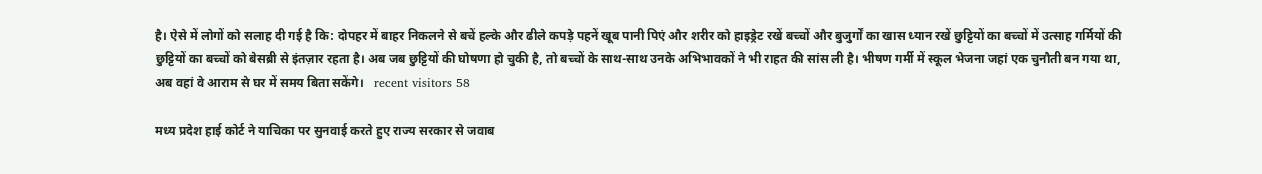है। ऐसे में लोगों को सलाह दी गई है कि: दोपहर में बाहर निकलने से बचें हल्के और ढीले कपड़े पहनें खूब पानी पिएं और शरीर को हाइड्रेट रखें बच्चों और बुजुर्गों का खास ध्यान रखें छुट्टियों का बच्चों में उत्साह गर्मियों की छुट्टियों का बच्चों को बेसब्री से इंतज़ार रहता है। अब जब छुट्टियों की घोषणा हो चुकी है, तो बच्चों के साथ-साथ उनके अभिभावकों ने भी राहत की सांस ली है। भीषण गर्मी में स्कूल भेजना जहां एक चुनौती बन गया था, अब वहां वे आराम से घर में समय बिता सकेंगे।   recent visitors 58

मध्य प्रदेश हाई कोर्ट ने याचिका पर सुनवाई करते हुए राज्य सरकार से जवाब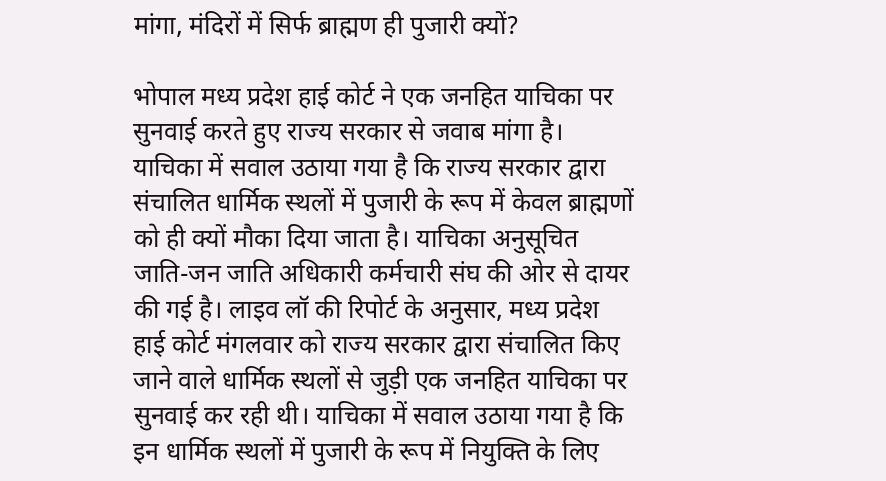मांगा, मंदिरों में सिर्फ ब्राह्मण ही पुजारी क्यों?

भोपाल मध्य प्रदेश हाई कोर्ट ने एक जनहित याचिका पर सुनवाई करते हुए राज्य सरकार से जवाब मांगा है। याचिका में सवाल उठाया गया है कि राज्य सरकार द्वारा संचालित धार्मिक स्थलों में पुजारी के रूप में केवल ब्राह्मणों को ही क्यों मौका दिया जाता है। याचिका अनुसूचित जाति-जन जाति अधिकारी कर्मचारी संघ की ओर से दायर की गई है। लाइव लॉ की रिपोर्ट के अनुसार, मध्य प्रदेश हाई कोर्ट मंगलवार को राज्य सरकार द्वारा संचालित किए जाने वाले धार्मिक स्थलों से जुड़ी एक जनहित याचिका पर सुनवाई कर रही थी। याचिका में सवाल उठाया गया है कि इन धार्मिक स्थलों में पुजारी के रूप में नियुक्ति के लिए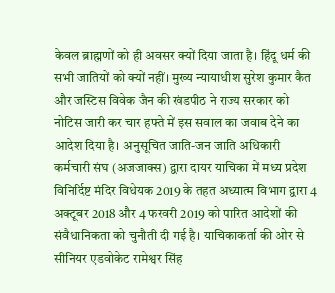केवल ब्राह्मणों को ही अवसर क्यों दिया जाता है। हिंदू धर्म की सभी जातियों को क्यों नहीं। मुख्य न्यायाधीश सुरेश कुमार कैत और जस्टिस विवेक जैन की खंडपीठ ने राज्य सरकार को नोटिस जारी कर चार हफ्ते में इस सवाल का जवाब देने का आदेश दिया है। अनुसूचित जाति-जन जाति अधिकारी कर्मचारी संघ (अजजाक्स) द्वारा दायर याचिका में मध्य प्रदेश विनिर्दिष्ट मंदिर विधेयक 2019 के तहत अध्यात्म विभाग द्वारा 4 अक्टूबर 2018 और 4 फरवरी 2019 को पारित आदेशों की संवैधानिकता को चुनौती दी गई है। याचिकाकर्ता की ओर से सीनियर एडवोकेट रामेश्वर सिंह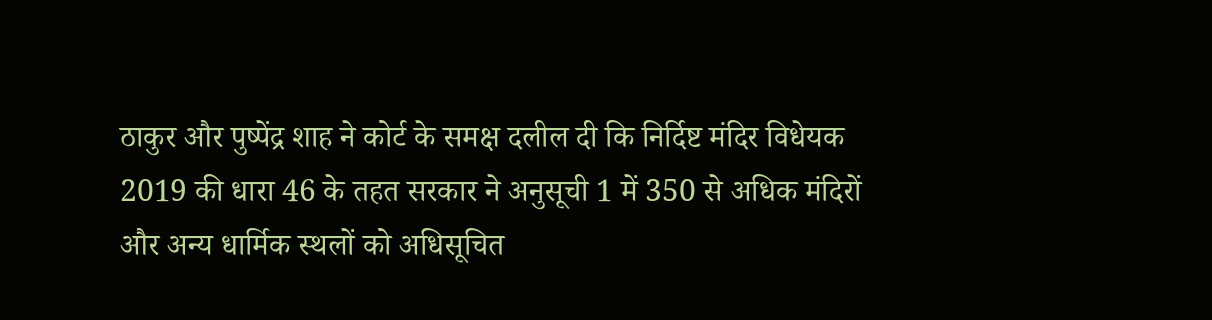ठाकुर और पुष्पेंद्र शाह ने कोर्ट के समक्ष दलील दी कि निर्दिष्ट मंदिर विधेयक 2019 की धारा 46 के तहत सरकार ने अनुसूची 1 में 350 से अधिक मंदिरों और अन्य धार्मिक स्थलों को अधिसूचित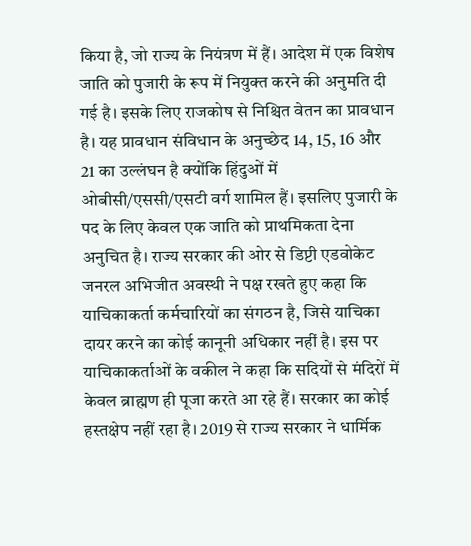किया है, जो राज्य के नियंत्रण में हैं। आदेश में एक विशेष जाति को पुजारी के रूप में नियुक्त करने की अनुमति दी गई है। इसके लिए राजकोष से निश्चित वेतन का प्रावधान है। यह प्रावधान संविधान के अनुच्छेद 14, 15, 16 और 21 का उल्लंघन है क्योंकि हिंदुओं में ओबीसी/एससी/एसटी वर्ग शामिल हैं। इसलिए पुजारी के पद के लिए केवल एक जाति को प्राथमिकता देना अनुचित है। राज्य सरकार की ओर से डिप्टी एडवोकेट जनरल अभिजीत अवस्थी ने पक्ष रखते हुए कहा कि याचिकाकर्ता कर्मचारियों का संगठन है, जिसे याचिका दायर करने का कोई कानूनी अधिकार नहीं है। इस पर याचिकाकर्ताओं के वकील ने कहा कि सदियों से मंदिरों में केवल ब्राह्मण ही पूजा करते आ रहे हैं। सरकार का कोई हस्तक्षेप नहीं रहा है। 2019 से राज्य सरकार ने धार्मिक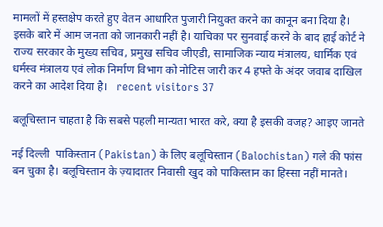मामलों में हस्तक्षेप करते हुए वेतन आधारित पुजारी नियुक्त करने का कानून बना दिया है। इसके बारे में आम जनता को जानकारी नहीं है। याचिका पर सुनवाई करने के बाद हाई कोर्ट ने राज्य सरकार के मुख्य सचिव, प्रमुख सचिव जीएडी, सामाजिक न्याय मंत्रालय, धार्मिक एवं धर्मस्व मंत्रालय एवं लोक निर्माण विभाग को नोटिस जारी कर 4 हफ्ते के अंदर जवाब दाखिल करने का आदेश दिया है।   recent visitors 37

बलूचिस्तान चाहता है कि सबसे पहली मान्यता भारत करे, क्या है इसकी वजह? आइए जानते

नई दिल्ली  पाकिस्तान (Pakistan) के लिए बलूचिस्तान (Balochistan) गले की फांस बन चुका है। बलूचिस्तान के ज़्यादातर निवासी खुद को पाकिस्तान का हिस्सा नहीं मानते।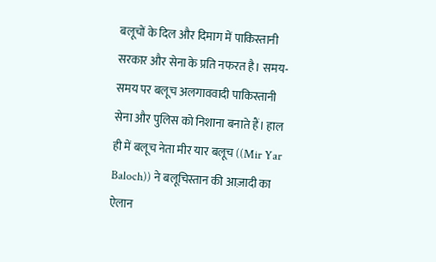बलूचों के दिल और दिमाग में पाकिस्तानी सरकार और सेना के प्रति नफरत है। समय-समय पर बलूच अलगाववादी पाकिस्तानी सेना और पुलिस को निशाना बनाते हैं। हाल ही में बलूच नेता मीर यार बलूच ((Mir Yar Baloch)) ने बलूचिस्तान की आज़ादी का ऐलान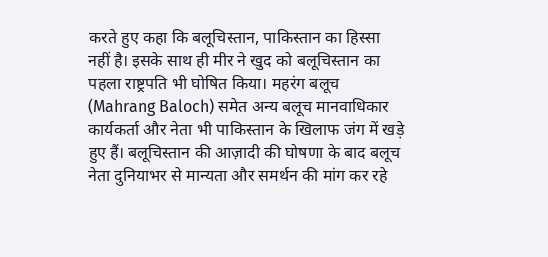करते हुए कहा कि बलूचिस्तान, पाकिस्तान का हिस्सा नहीं है। इसके साथ ही मीर ने खुद को बलूचिस्तान का पहला राष्ट्रपति भी घोषित किया। महरंग बलूच (Mahrang Baloch) समेत अन्य बलूच मानवाधिकार कार्यकर्ता और नेता भी पाकिस्तान के खिलाफ जंग में खड़े हुए हैं। बलूचिस्तान की आज़ादी की घोषणा के बाद बलूच नेता दुनियाभर से मान्यता और समर्थन की मांग कर रहे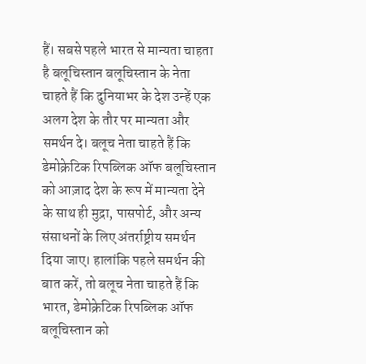हैं। सबसे पहले भारत से मान्यता चाहता है बलूचिस्तान बलूचिस्तान के नेता चाहते हैं कि दुनियाभर के देश उन्हें एक अलग देश के तौर पर मान्यता और समर्थन दे। बलूच नेता चाहते हैं कि डेमोक्रेटिक रिपब्लिक ऑफ बलूचिस्तान को आज़ाद देश के रूप में मान्यता देने के साथ ही मुद्रा, पासपोर्ट, और अन्य संसाधनों के लिए अंतर्राष्ट्रीय समर्थन दिया जाए। हालांकि पहले समर्थन की बात करें, तो बलूच नेता चाहते हैं कि भारत, डेमोक्रेटिक रिपब्लिक ऑफ बलूचिस्तान को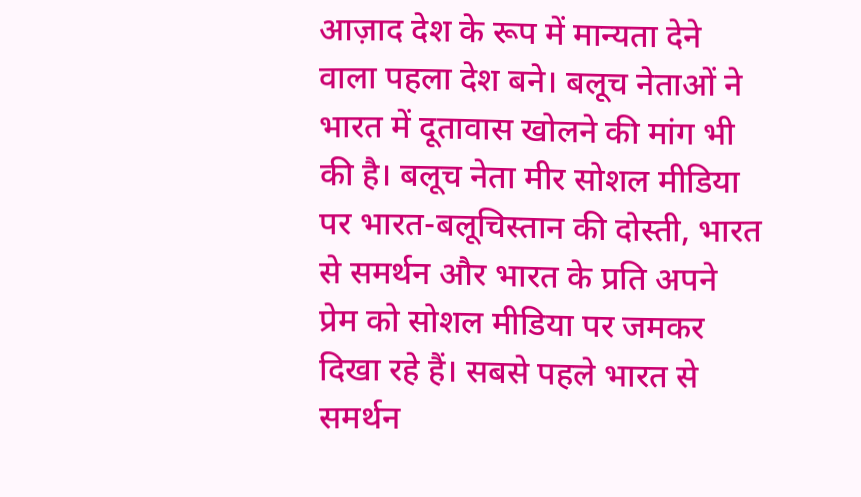आज़ाद देश के रूप में मान्यता देने वाला पहला देश बने। बलूच नेताओं ने भारत में दूतावास खोलने की मांग भी की है। बलूच नेता मीर सोशल मीडिया पर भारत-बलूचिस्तान की दोस्ती, भारत से समर्थन और भारत के प्रति अपने प्रेम को सोशल मीडिया पर जमकर दिखा रहे हैं। सबसे पहले भारत से समर्थन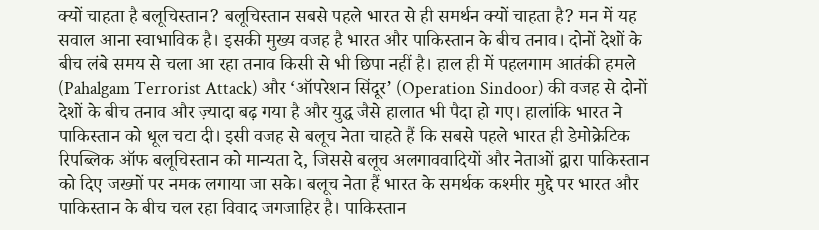क्यों चाहता है बलूचिस्तान? बलूचिस्तान सबसे पहले भारत से ही समर्थन क्यों चाहता है? मन में यह सवाल आना स्वाभाविक है। इसकी मुख्य वजह है भारत और पाकिस्तान के बीच तनाव। दोनों देशों के बीच लंबे समय से चला आ रहा तनाव किसी से भी छिपा नहीं है। हाल ही में पहलगाम आतंकी हमले (Pahalgam Terrorist Attack) और ‘ऑपरेशन सिंदूर’ (Operation Sindoor) की वजह से दोनों देशों के बीच तनाव और ज़्यादा बढ़ गया है और युद्ध जैसे हालात भी पैदा हो गए। हालांकि भारत ने पाकिस्तान को धूल चटा दी। इसी वजह से बलूच नेता चाहते हैं कि सबसे पहले भारत ही डेमोक्रेटिक रिपब्लिक ऑफ बलूचिस्तान को मान्यता दे, जिससे बलूच अलगाववादियों और नेताओं द्वारा पाकिस्तान को दिए जख्मों पर नमक लगाया जा सके। बलूच नेता हैं भारत के समर्थक कश्मीर मुद्दे पर भारत और पाकिस्तान के बीच चल रहा विवाद जगजाहिर है। पाकिस्तान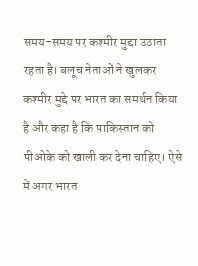समय-समय पर कश्मीर मुद्दा उठाता रहता है। बलूच नेताओं ने खुलकर कश्मीर मुद्दे पर भारत का समर्थन किया है और कहा है कि पाकिस्तान को पीओके को खाली कर देना चाहिए। ऐसे में अगर भारत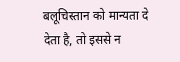बलूचिस्तान को मान्यता दे देता है, तो इससे न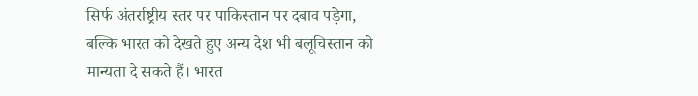सिर्फ अंतर्राष्ट्रीय स्तर पर पाकिस्तान पर दबाव पड़ेगा, बल्कि भारत को देखते हुए अन्य देश भी बलूचिस्तान को मान्यता दे सकते हैं। भारत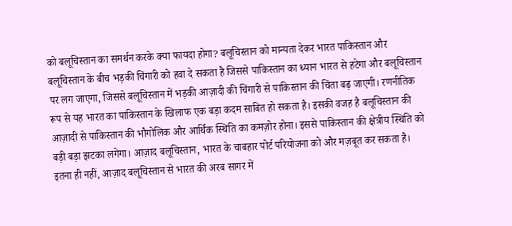को बलूचिस्तान का समर्थन करके क्या फायदा होगा? बलूचिस्तान को मान्यता देकर भारत पाकिस्तान और बलूचिस्तान के बीच भड़की चिंगारी को हवा दे सकता है जिससे पाकिस्तान का ध्यान भारत से हटेगा और बलूचिस्तान पर लग जाएगा, जिससे बलूचिस्तान में भड़की आज़ादी की चिंगारी से पाकिस्तान की चिंता बढ़ जाएगी। रणनीतिक रूप से यह भारत का पाकिस्तान के खिलाफ एक बड़ा कदम साबित हो सकता है। इसकी वजह है बलूचिस्तान की आज़ादी से पाकिस्तान की भौगोलिक और आर्थिक स्थिति का कमज़ोर होना। इससे पाकिस्तान की क्षेत्रीय स्थिति को बड़ी बड़ा झटका लगेगा। आज़ाद बलूचिस्तान, भारत के चाबहार पोर्ट परियोजना को और मज़बूत कर सकता है। इतना ही नहीं, आज़ाद बलूचिस्तान से भारत की अरब सागर में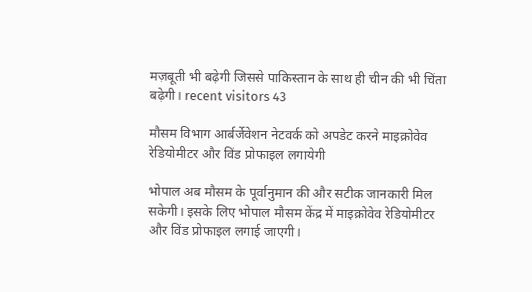मज़बूती भी बढ़ेगी जिससे पाकिस्तान के साथ ही चीन की भी चिंता बढ़ेगी। recent visitors 43

मौसम विभाग आर्बर्जेवेशन नेटवर्क को अपडेट करने माइक्रोवेव रेडियोमीटर और विंड प्रोफाइल लगायेगी

भोपाल अब मौसम के पूर्वानुमान की और सटीक जानकारी मिल सकेगी। इसके लिए भोपाल मौसम केंद्र में माइक्रोवेव रेडियोमीटर और विंड प्रोफाइल लगाई जाएगी।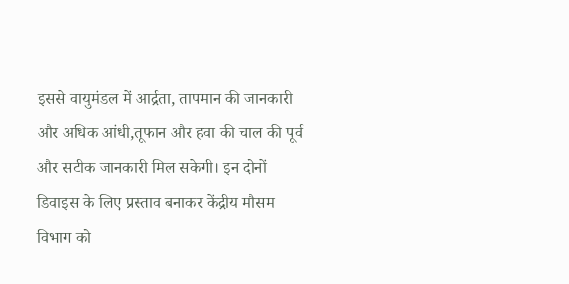इससे वायुमंडल में आर्द्रता, तापमान की जानकारी और अधिक आंधी,तूफान और हवा की चाल की पूर्व और सटीक जानकारी मिल सकेगी। इन दोनों डिवाइस के लिए प्रस्ताव बनाकर केंद्रीय मौसम विभाग को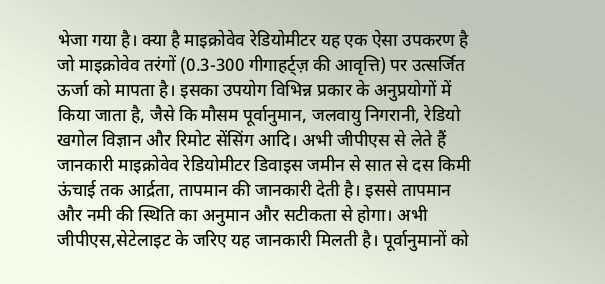भेजा गया है। क्या है माइक्रोवेव रेडियोमीटर यह एक ऐसा उपकरण है जो माइक्रोवेव तरंगों (0.3-300 गीगाहर्ट्ज़ की आवृत्ति) पर उत्सर्जित ऊर्जा को मापता है। इसका उपयोग विभिन्न प्रकार के अनुप्रयोगों में किया जाता है, जैसे कि मौसम पूर्वानुमान, जलवायु निगरानी, रेडियो खगोल विज्ञान और रिमोट सेंसिंग आदि। अभी जीपीएस से लेते हैं जानकारी माइक्रोवेव रेडियोमीटर डिवाइस जमीन से सात से दस किमी ऊंचाई तक आर्द्रता, तापमान की जानकारी देती है। इससे तापमान और नमी की स्थिति का अनुमान और सटीकता से होगा। अभी जीपीएस,सेटेलाइट के जरिए यह जानकारी मिलती है। पूर्वानुमानों को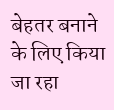बेहतर बनाने के लिए किया जा रहा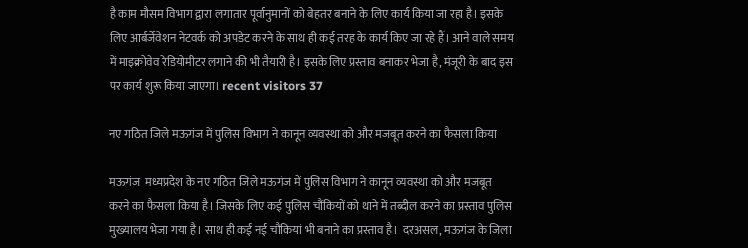है काम मौसम विभाग द्वारा लगातार पूर्वानुमानों को बेहतर बनाने के लिए कार्य किया जा रहा है। इसके लिए आर्बर्जेवेशन नेटवर्क को अपडेट करने के साथ ही कई तरह के कार्य किए जा रहे हैं। आने वाले समय में माइक्रोवेव रेडियोमीटर लगाने की भी तैयारी है। इसके लिए प्रस्ताव बनाकर भेजा है, मंजूरी के बाद इस पर कार्य शुरू किया जाएगा। recent visitors 37

नए गठित जिले मऊगंज में पुलिस विभाग ने कानून व्यवस्था को और मजबूत करने का फैसला किया

मऊगंज  मध्यप्रदेश के नए गठित जिले मऊगंज में पुलिस विभाग ने कानून व्यवस्था को और मजबूत करने का फैसला किया है। जिसके लिए कई पुलिस चौंकियों को थाने में तब्दील करने का प्रस्ताव पुलिस मुख्यालय भेजा गया है। साथ ही कई नई चौकियां भी बनाने का प्रस्ताव है।  दरअसल, मऊगंज के जिला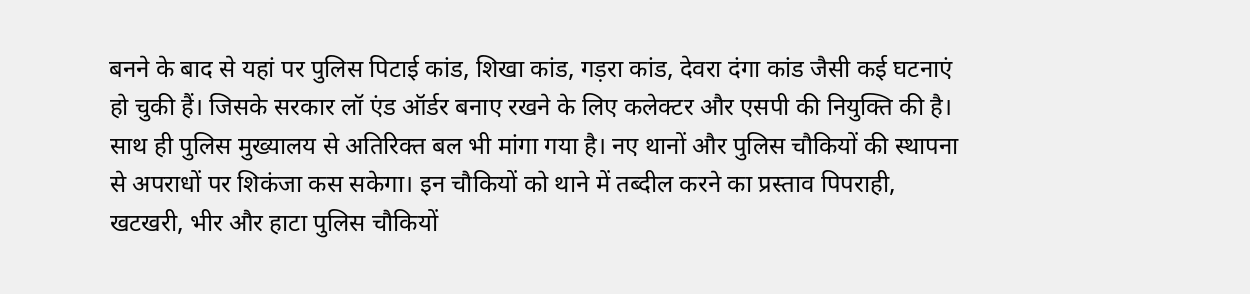बनने के बाद से यहां पर पुलिस पिटाई कांड, शिखा कांड, गड़रा कांड, देवरा दंगा कांड जैसी कई घटनाएं हो चुकी हैं। जिसके सरकार लॉ एंड ऑर्डर बनाए रखने के लिए कलेक्टर और एसपी की नियुक्ति की है। साथ ही पुलिस मुख्यालय से अतिरिक्त बल भी मांगा गया है। नए थानों और पुलिस चौकियों की स्थापना से अपराधों पर शिकंजा कस सकेगा। इन चौकियों को थाने में तब्दील करने का प्रस्ताव पिपराही, खटखरी, भीर और हाटा पुलिस चौकियों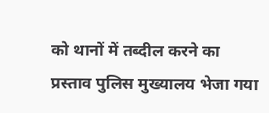को थानों में तब्दील करने का प्रस्ताव पुलिस मुख्यालय भेजा गया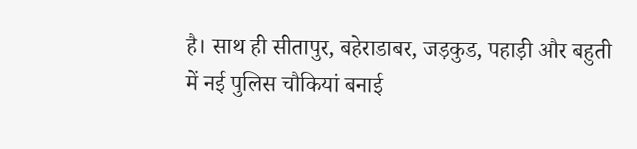है। साथ ही सीतापुर, बहेराडाबर, जड़कुड, पहाड़ी और बहुती में नई पुलिस चौकियां बनाई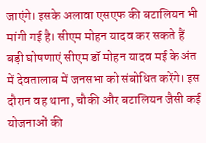जाएंगे। इसके अलावा एसएफ की बटालियन भी मांगी गई है। सीएम मोहन यादव कर सकते हैं बड़ी घोषणाएं सीएम डॉ मोहन यादव मई के अंत में देवतालाब में जनसभा को संबोधित करेंगे। इस दौरान वह थाना, चौकी और बटालियन जैसी कई योजनाओं की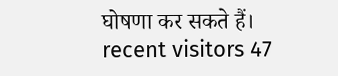घोषणा कर सकते हैं। recent visitors 47